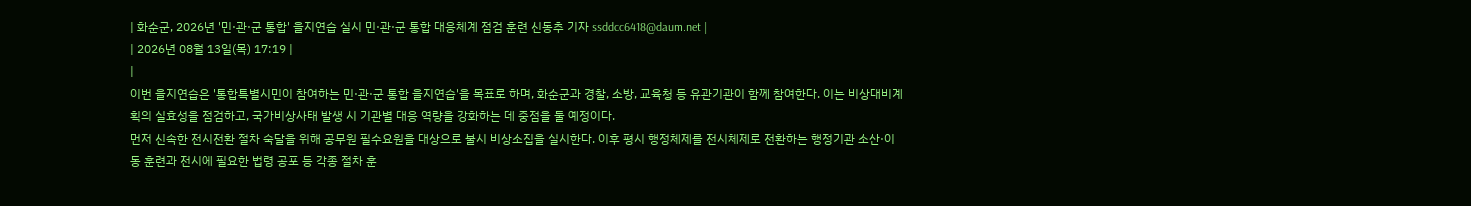| 화순군, 2026년 '민·관·군 통합' 을지연습 실시 민·관·군 통합 대응체계 점검 훈련 신동추 기자 ssddcc6418@daum.net |
| 2026년 08월 13일(목) 17:19 |
|
이번 을지연습은 '통합특별시민이 참여하는 민·관·군 통합 을지연습'을 목표로 하며, 화순군과 경찰, 소방, 교육청 등 유관기관이 함께 참여한다. 이는 비상대비계획의 실효성을 점검하고, 국가비상사태 발생 시 기관별 대응 역량을 강화하는 데 중점을 둘 예정이다.
먼저 신속한 전시전환 절차 숙달을 위해 공무원 필수요원을 대상으로 불시 비상소집을 실시한다. 이후 평시 행정체제를 전시체제로 전환하는 행정기관 소산·이동 훈련과 전시에 필요한 법령 공포 등 각종 절차 훈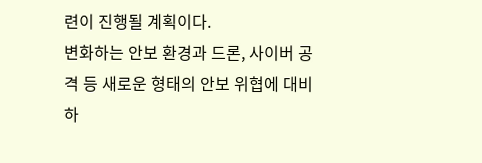련이 진행될 계획이다.
변화하는 안보 환경과 드론, 사이버 공격 등 새로운 형태의 안보 위협에 대비하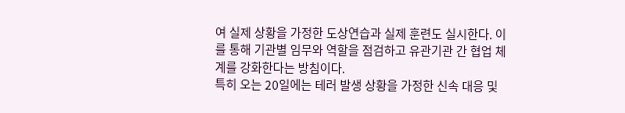여 실제 상황을 가정한 도상연습과 실제 훈련도 실시한다. 이를 통해 기관별 임무와 역할을 점검하고 유관기관 간 협업 체계를 강화한다는 방침이다.
특히 오는 20일에는 테러 발생 상황을 가정한 신속 대응 및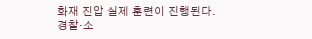화재 진압 실제 훈련이 진행된다. 경찰·소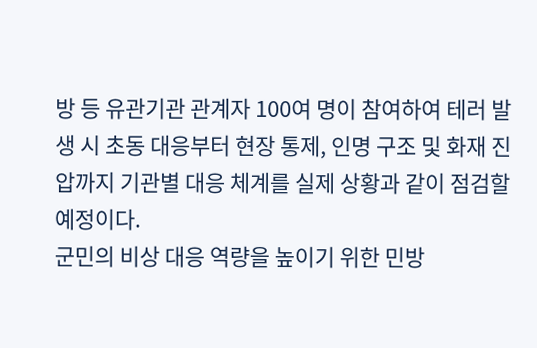방 등 유관기관 관계자 100여 명이 참여하여 테러 발생 시 초동 대응부터 현장 통제, 인명 구조 및 화재 진압까지 기관별 대응 체계를 실제 상황과 같이 점검할 예정이다.
군민의 비상 대응 역량을 높이기 위한 민방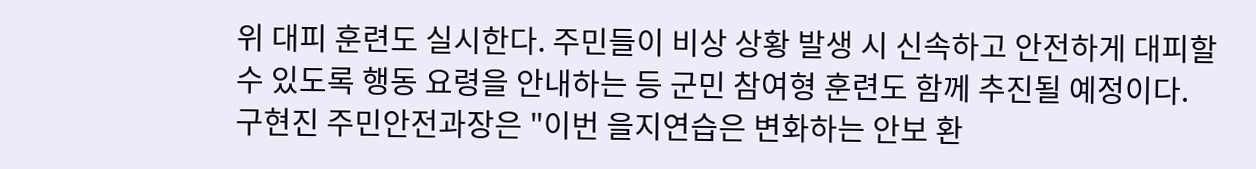위 대피 훈련도 실시한다. 주민들이 비상 상황 발생 시 신속하고 안전하게 대피할 수 있도록 행동 요령을 안내하는 등 군민 참여형 훈련도 함께 추진될 예정이다.
구현진 주민안전과장은 "이번 을지연습은 변화하는 안보 환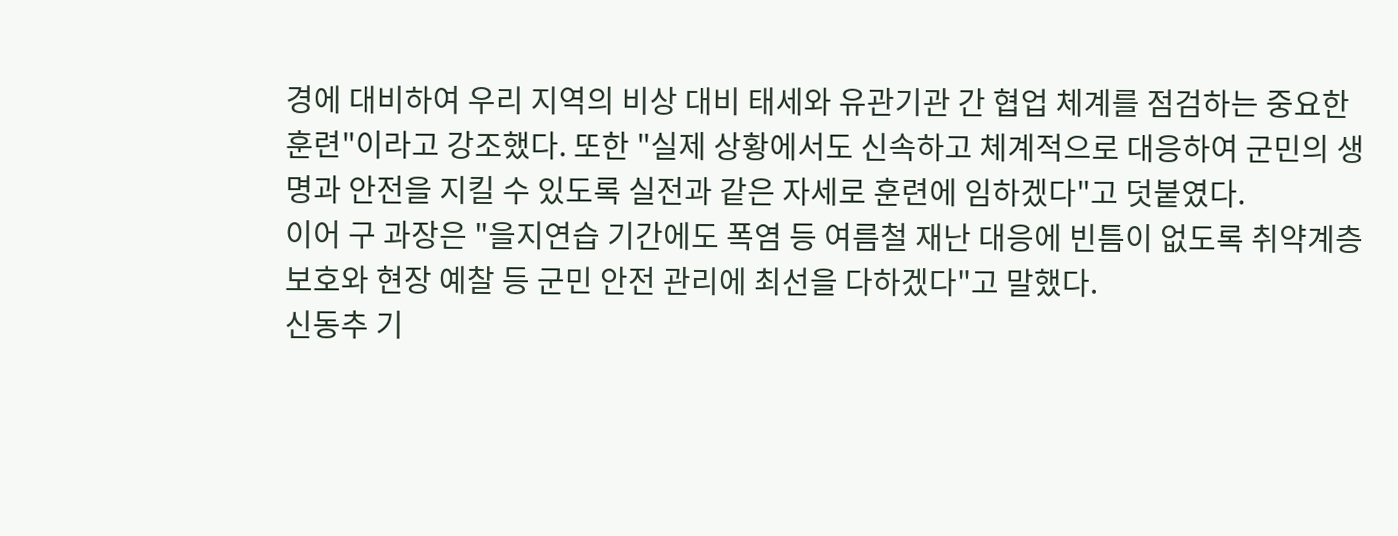경에 대비하여 우리 지역의 비상 대비 태세와 유관기관 간 협업 체계를 점검하는 중요한 훈련"이라고 강조했다. 또한 "실제 상황에서도 신속하고 체계적으로 대응하여 군민의 생명과 안전을 지킬 수 있도록 실전과 같은 자세로 훈련에 임하겠다"고 덧붙였다.
이어 구 과장은 "을지연습 기간에도 폭염 등 여름철 재난 대응에 빈틈이 없도록 취약계층 보호와 현장 예찰 등 군민 안전 관리에 최선을 다하겠다"고 말했다.
신동추 기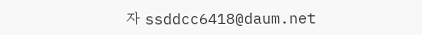자 ssddcc6418@daum.net